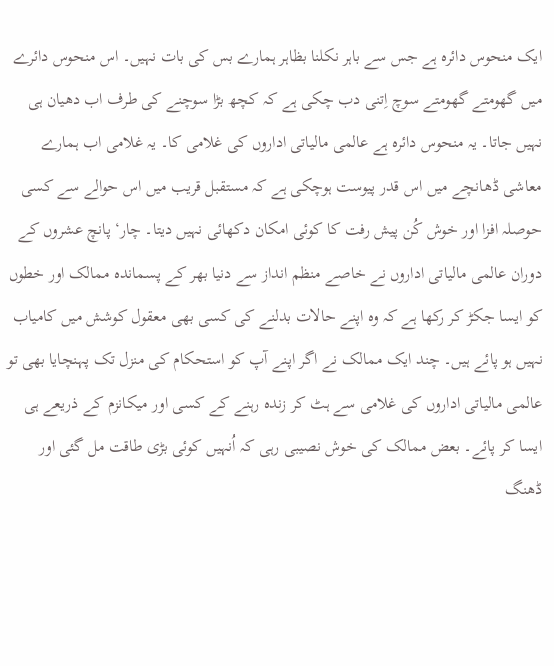ایک منحوس دائرہ ہے جس سے باہر نکلنا بظاہر ہمارے بس کی بات نہیں۔ اس منحوس دائرے میں گھومتے گھومتے سوچ اِتنی دب چکی ہے کہ کچھ بڑا سوچنے کی طرف اب دھیان ہی نہیں جاتا۔ یہ منحوس دائرہ ہے عالمی مالیاتی اداروں کی غلامی کا۔ یہ غلامی اب ہمارے معاشی ڈھانچے میں اس قدر پیوست ہوچکی ہے کہ مستقبل قریب میں اس حوالے سے کسی حوصلہ افزا اور خوش کُن پیش رفت کا کوئی امکان دکھائی نہیں دیتا۔ چار‘ پانچ عشروں کے دوران عالمی مالیاتی اداروں نے خاصے منظم انداز سے دنیا بھر کے پسماندہ ممالک اور خطوں کو ایسا جکڑ کر رکھا ہے کہ وہ اپنے حالات بدلنے کی کسی بھی معقول کوشش میں کامیاب نہیں ہو پائے ہیں۔ چند ایک ممالک نے اگر اپنے آپ کو استحکام کی منزل تک پہنچایا بھی تو عالمی مالیاتی اداروں کی غلامی سے ہٹ کر زندہ رہنے کے کسی اور میکانزم کے ذریعے ہی ایسا کر پائے۔ بعض ممالک کی خوش نصیبی رہی کہ اُنہیں کوئی بڑی طاقت مل گئی اور ڈھنگ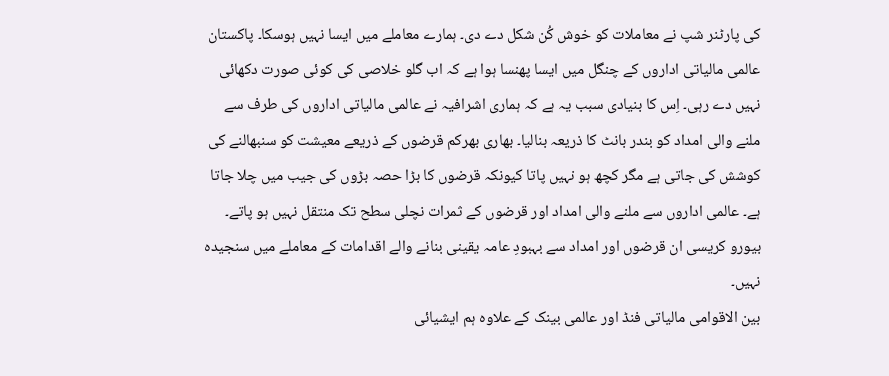کی پارٹنر شپ نے معاملات کو خوش کُن شکل دے دی۔ ہمارے معاملے میں ایسا نہیں ہوسکا۔ پاکستان عالمی مالیاتی اداروں کے چنگل میں ایسا پھنسا ہوا ہے کہ اب گلو خلاصی کی کوئی صورت دکھائی نہیں دے رہی۔ اِس کا بنیادی سبب یہ ہے کہ ہماری اشرافیہ نے عالمی مالیاتی اداروں کی طرف سے ملنے والی امداد کو بندر بانٹ کا ذریعہ بنالیا۔ بھاری بھرکم قرضوں کے ذریعے معیشت کو سنبھالنے کی کوشش کی جاتی ہے مگر کچھ ہو نہیں پاتا کیونکہ قرضوں کا بڑا حصہ بڑوں کی جیب میں چلا جاتا ہے۔ عالمی اداروں سے ملنے والی امداد اور قرضوں کے ثمرات نچلی سطح تک منتقل نہیں ہو پاتے۔ بیورو کریسی ان قرضوں اور امداد سے بہبودِ عامہ یقینی بنانے والے اقدامات کے معاملے میں سنجیدہ نہیں۔
بین الاقوامی مالیاتی فنڈ اور عالمی بینک کے علاوہ ہم ایشیائی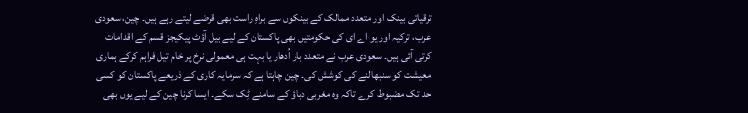ترقیاتی بینک اور متعدد ممالک کے بینکوں سے براہِ راست بھی قرضے لیتے رہے ہیں۔ چین، سعودی عرب، ترکیہ اور یو اے ای کی حکومتیں بھی پاکستان کے لیے بیل آؤٹ پیکیجز قسم کے اقدامات کرتی آئی ہیں۔ سعودی عرب نے متعدد بار اُدھار یا بہت ہی معمولی نرخ پر خام تیل فراہم کرکے ہماری معیشت کو سنبھالنے کی کوشش کی۔ چین چاہتا ہے کہ سرمایہ کاری کے ذریعے پاکستان کو کسی حد تک مضبوط کرے تاکہ وہ مغربی دباؤ کے سامنے ٹِک سکے۔ ایسا کرنا چین کے لیے یوں بھی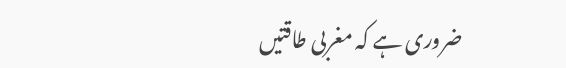ضروری ہے کہ مغربی طاقتیں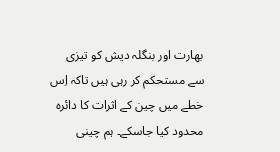بھارت اور بنگلہ دیش کو تیزی سے مستحکم کر رہی ہیں تاکہ اِس خطے میں چین کے اثرات کا دائرہ محدود کیا جاسکے۔ ہم چینی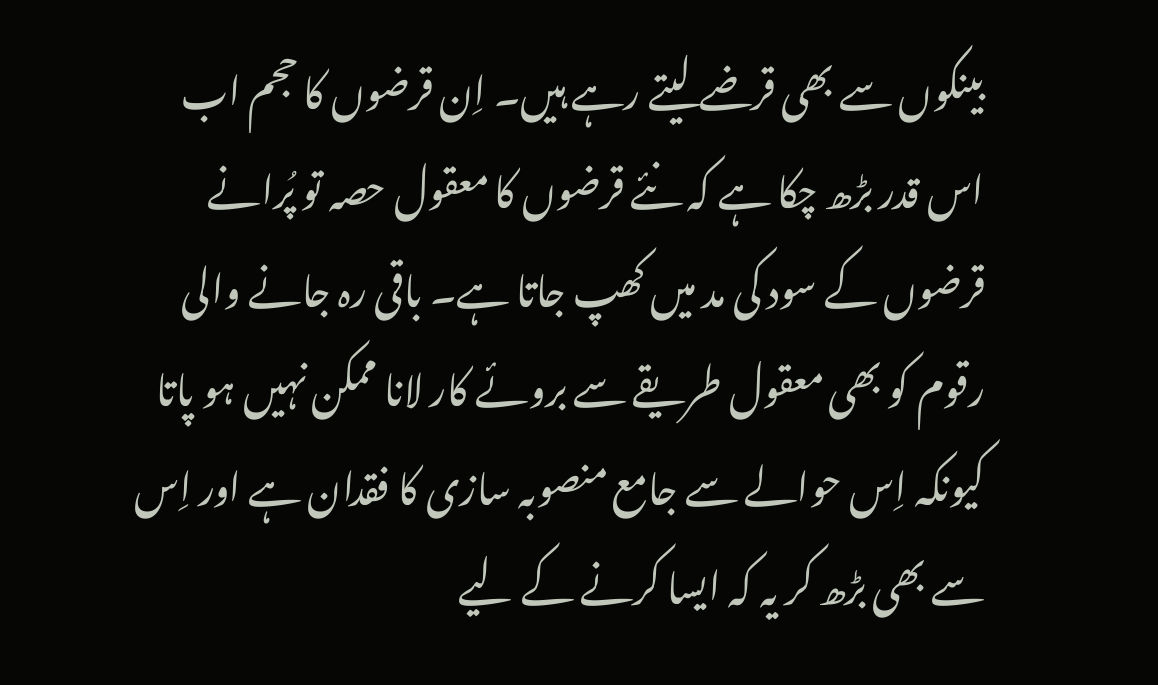بینکوں سے بھی قرضے لیتے رہے ہیں۔ اِن قرضوں کا حجم اب اس قدر بڑھ چکا ہے کہ نئے قرضوں کا معقول حصہ تو پُرانے قرضوں کے سود کی مد میں کھپ جاتا ہے۔ باقی رہ جانے والی رقوم کو بھی معقول طریقے سے بروئے کار لانا ممکن نہیں ہو پاتا کیونکہ اِس حوالے سے جامع منصوبہ سازی کا فقدان ہے اور اِس سے بھی بڑھ کر یہ کہ ایسا کرنے کے لیے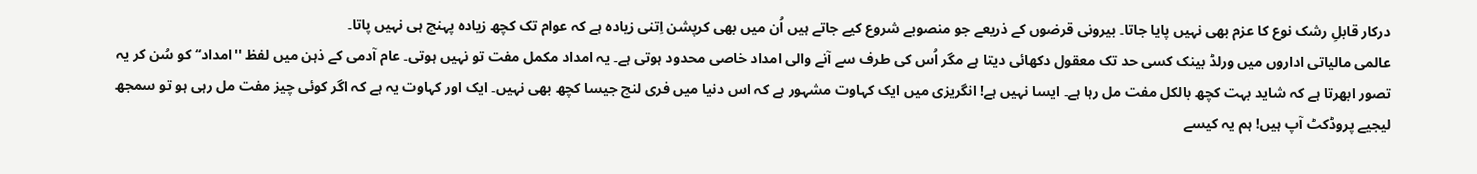درکار قابلِ رشک نوع کا عزم بھی نہیں پایا جاتا۔ بیرونی قرضوں کے ذریعے جو منصوبے شروع کیے جاتے ہیں اُن میں بھی کرپشن اِتنی زیادہ ہے کہ عوام تک کچھ زیادہ پہنچ ہی نہیں پاتا۔
عالمی مالیاتی اداروں میں ورلڈ بینک کسی حد تک معقول دکھائی دیتا ہے مگر اُس کی طرف سے آنے والی امداد خاصی محدود ہوتی ہے۔ یہ امداد مکمل مفت تو نہیں ہوتی۔ عام آدمی کے ذہن میں لفظ ''امداد‘‘ کو سُن کر یہ تصور ابھرتا ہے کہ شاید بہت کچھ بالکل مفت مل رہا ہے۔ ایسا نہیں ہے! انگریزی میں ایک کہاوت مشہور ہے کہ اس دنیا میں فری لنچ جیسا کچھ بھی نہیں۔ ایک اور کہاوت یہ ہے کہ اگر کوئی چیز مفت مل رہی ہو تو سمجھ لیجیے پروڈکٹ آپ ہیں! ہم یہ کیسے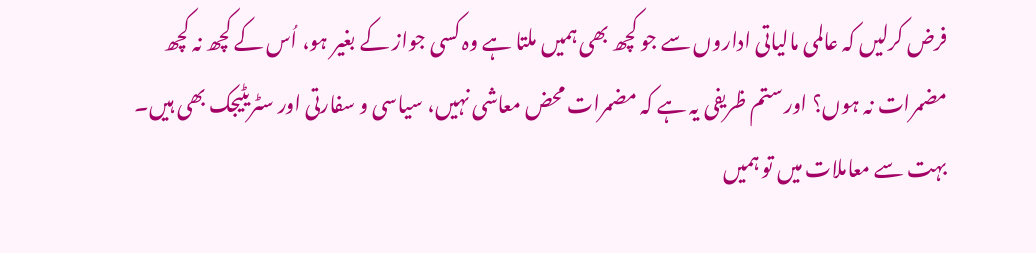فرض کرلیں کہ عالمی مالیاتی اداروں سے جو کچھ بھی ہمیں ملتا ہے وہ کسی جواز کے بغیر ہو، اُس کے کچھ نہ کچھ مضمرات نہ ہوں؟ اور ستم ظریفی یہ ہے کہ مضمرات محض معاشی نہیں، سیاسی و سفارتی اور سٹریٹیجک بھی ہیں۔ بہت سے معاملات میں تو ہمیں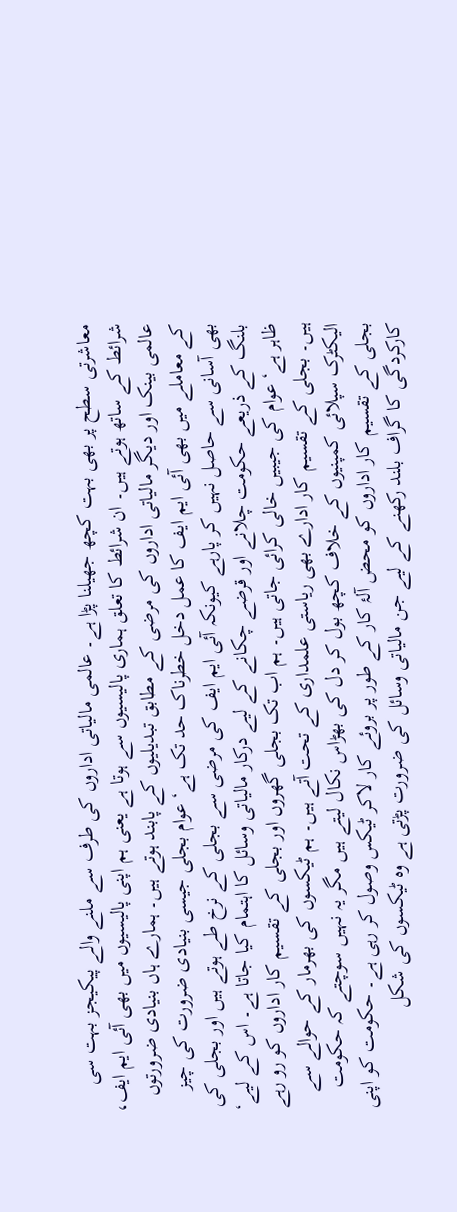معاشرتی سطح پر بھی بہت کچھ جھیلنا پڑا ہے۔ عالمی مالیاتی اداروں کی طرف سے ملنے والے پیکیجز بہت سی شرائط کے ساتھ ہوتے ہیں۔ ان شرائط کا تعلق ہماری پالیسیوں سے ہوتا ہے یعنی ہم اپنی پالیسیوں میں بھی آئی ایم ایف، عالمی بینک اور دیگر مالیاتی اداروں کی مرضی کے مطابق تبدیلیوں کے پابند ہوتے ہیں۔ ہمارے ہاں بنیادی ضرورتوں کے معاملے میں بھی آئی ایم ایف کا عمل دخل خطرناک حد تک ہے‘ عوام بجلی جیسی بنیادی ضرورت کی چیز بھی آسانی سے حاصل نہیں کر پارہے کیونکہ آئی ایم ایف کی مرضی سے بجلی کے نرخ طے ہوتے ہیں اور بجلی کی بلنگ کے ذریعے حکومت چلانے اور قرضے چکانے کے لیے درکار مالیاتی وسائل کا اہتمام کیا جاتا ہے۔ اس کے لیے‘ ظاہر ہے‘ عوام کی جیبیں خالی کرائی جاتی ہیں۔ ہم اب تک بجلی گھروں اور بجلی کے تقسیم کار اداروں کو رو رہے ہیں۔ بجلی کے تقسیم کار ادارے بھی ریاستی علمداری کے تحت آتے ہیں۔ ہم ٹیکسوں کی بھرمار کے حوالے سے الیکٹرک سپلائی کمپنیوں کے خلاف کچھ بول کر دل کی بھڑاس نکال لیتے ہیں مگر یہ نہیں سوچتے کہ حکومت بجلی کے تقسیم کار اداروں کو محض آلۂ کار کے طور پر بروئے کار لاکر ٹیکس وصول کر رہی ہے۔ حکومت کو اپنی کارکردگی کا گراف بلند رکھنے کے لیے جن مالیاتی وسائل کی ضرورت پڑتی ہے وہ ٹیکسوں کی شکل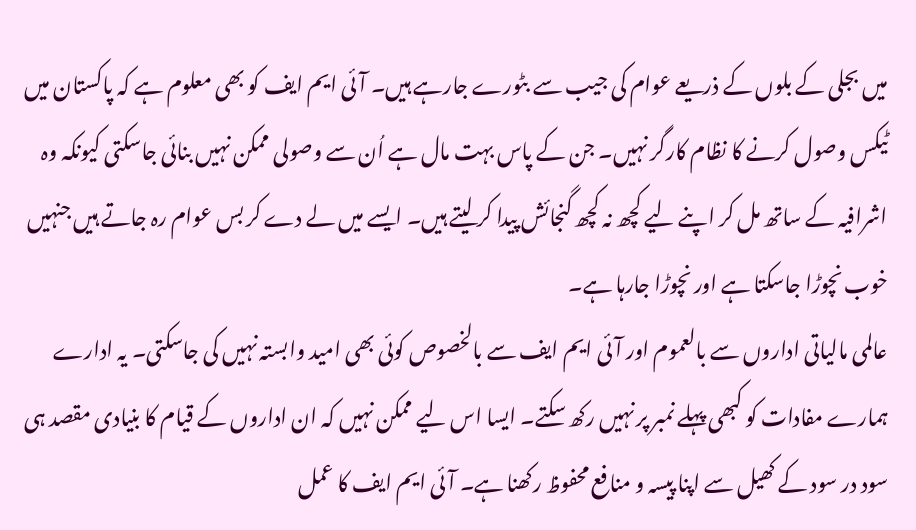میں بجلی کے بلوں کے ذریعے عوام کی جیب سے بٹورے جارہے ہیں۔ آئی ایم ایف کو بھی معلوم ہے کہ پاکستان میں ٹیکس وصول کرنے کا نظام کارگر نہیں۔ جن کے پاس بہت مال ہے اُن سے وصولی ممکن نہیں بنائی جاسکتی کیونکہ وہ اشرافیہ کے ساتھ مل کر اپنے لیے کچھ نہ کچھ گنجائش پیدا کر لیتے ہیں۔ ایسے میں لے دے کر بس عوام رہ جاتے ہیں جنہیں خوب نچوڑا جاسکتا ہے اور نچوڑا جارہا ہے۔
عالمی مالیاتی اداروں سے بالعموم اور آئی ایم ایف سے بالخصوص کوئی بھی امید وابستہ نہیں کی جاسکتی۔ یہ ادارے ہمارے مفادات کو کبھی پہلے نمبر پر نہیں رکھ سکتے۔ ایسا اس لیے ممکن نہیں کہ ان اداروں کے قیام کا بنیادی مقصد ہی سود در سود کے کھیل سے اپنا پیسہ و منافع محفوظ رکھنا ہے۔ آئی ایم ایف کا عمل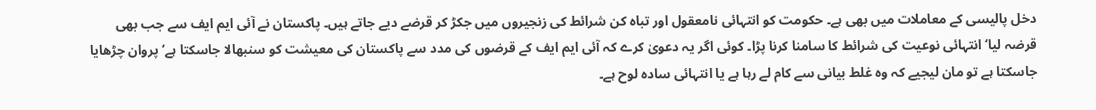دخل پالیسی کے معاملات میں بھی ہے۔ حکومت کو انتہائی نامعقول اور تباہ کن شرائط کی زنجیروں میں جکڑ کر قرضے دیے جاتے ہیں۔ پاکستان نے آئی ایم ایف سے جب بھی قرضہ لیا‘ انتہائی نوعیت کی شرائط کا سامنا کرنا پڑا۔ کوئی اگر یہ دعویٰ کرے کہ آئی ایم ایف کے قرضوں کی مدد سے پاکستان کی معیشت کو سنبھالا جاسکتا ہے‘ پروان چڑھایا جاسکتا ہے تو مان لیجیے کہ وہ غلط بیانی سے کام لے رہا ہے یا انتہائی سادہ لوح ہے۔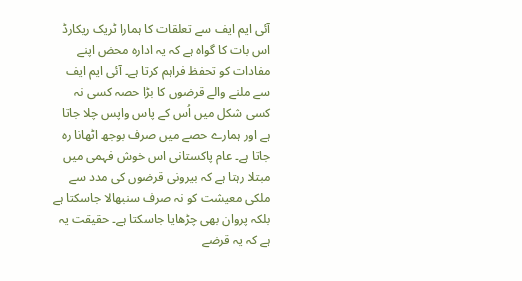آئی ایم ایف سے تعلقات کا ہمارا ٹریک ریکارڈ اس بات کا گواہ ہے کہ یہ ادارہ محض اپنے مفادات کو تحفظ فراہم کرتا ہے۔ آئی ایم ایف سے ملنے والے قرضوں کا بڑا حصہ کسی نہ کسی شکل میں اُس کے پاس واپس چلا جاتا ہے اور ہمارے حصے میں صرف بوجھ اٹھانا رہ جاتا ہے۔ عام پاکستانی اس خوش فہمی میں مبتلا رہتا ہے کہ بیرونی قرضوں کی مدد سے ملکی معیشت کو نہ صرف سنبھالا جاسکتا ہے بلکہ پروان بھی چڑھایا جاسکتا ہے۔ حقیقت یہ ہے کہ یہ قرضے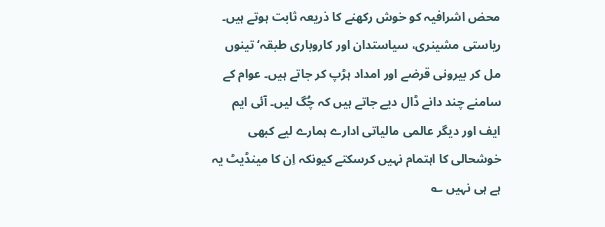محض اشرافیہ کو خوش رکھنے کا ذریعہ ثابت ہوتے ہیں۔ ریاستی مشینری، سیاستدان اور کاروباری طبقہ‘ تینوں مل کر بیرونی قرضے اور امداد ہڑپ کر جاتے ہیں۔ عوام کے سامنے چند دانے ڈال دیے جاتے ہیں کہ چُگ لیں۔ آئی ایم ایف اور دیگر عالمی مالیاتی ادارے ہمارے لیے کبھی خوشحالی کا اہتمام نہیں کرسکتے کیونکہ اِن کا مینڈیٹ یہ ہے ہی نہیں ؎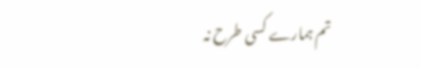تم ہمارے کسی طرح نہ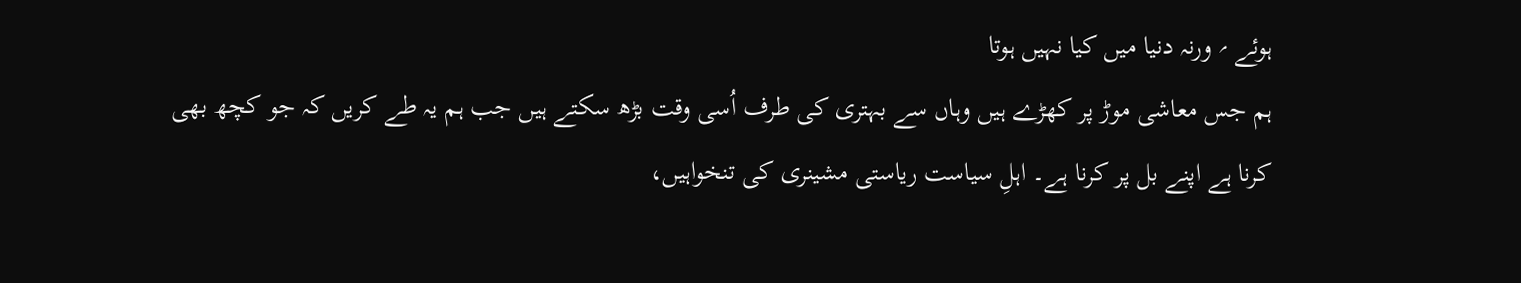ہوئے ؍ ورنہ دنیا میں کیا نہیں ہوتا
ہم جس معاشی موڑ پر کھڑے ہیں وہاں سے بہتری کی طرف اُسی وقت بڑھ سکتے ہیں جب ہم یہ طے کریں کہ جو کچھ بھی کرنا ہے اپنے بل پر کرنا ہے۔ اہلِ سیاست ریاستی مشینری کی تنخواہیں،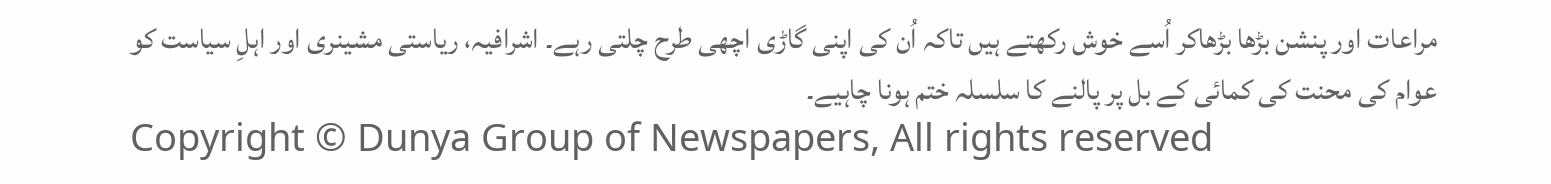مراعات اور پنشن بڑھا بڑھاکر اُسے خوش رکھتے ہیں تاکہ اُن کی اپنی گاڑی اچھی طرح چلتی رہے۔ اشرافیہ، ریاستی مشینری اور اہلِ سیاست کو عوام کی محنت کی کمائی کے بل پر پالنے کا سلسلہ ختم ہونا چاہیے۔
Copyright © Dunya Group of Newspapers, All rights reserved